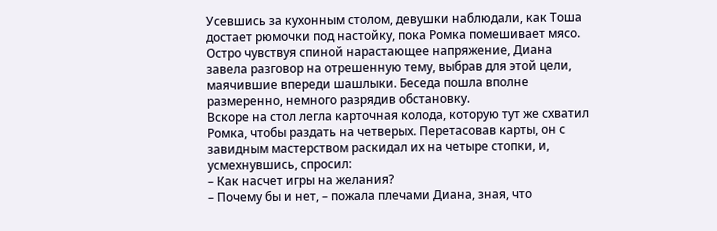Усевшись за кухонным столом, девушки наблюдали, как Тоша достает рюмочки под настойку, пока Ромка помешивает мясо. Остро чувствуя спиной нарастающее напряжение, Диана завела разговор на отрешенную тему, выбрав для этой цели, маячившие впереди шашлыки. Беседа пошла вполне размеренно, немного разрядив обстановку.
Вскоре на стол легла карточная колода, которую тут же схватил Ромка, чтобы раздать на четверых. Перетасовав карты, он с завидным мастерством раскидал их на четыре стопки, и, усмехнувшись, спросил:
– Как насчет игры на желания?
– Почему бы и нет, – пожала плечами Диана, зная, что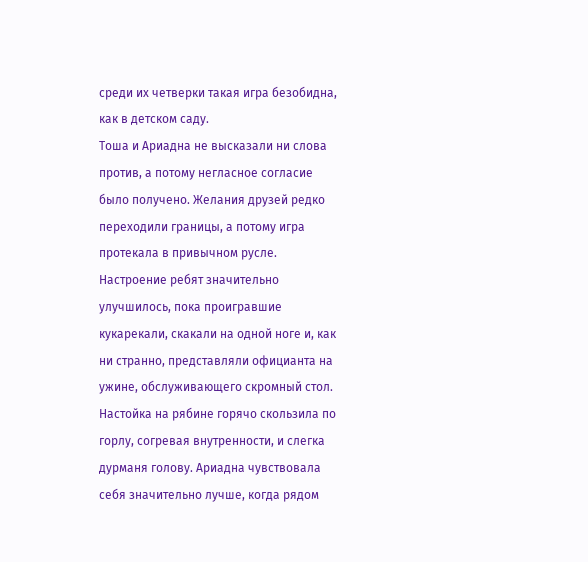среди их четверки такая игра безобидна, как в детском саду.
Тоша и Ариадна не высказали ни слова против, а потому негласное согласие было получено. Желания друзей редко переходили границы, а потому игра протекала в привычном русле. Настроение ребят значительно улучшилось, пока проигравшие кукарекали, скакали на одной ноге и, как ни странно, представляли официанта на ужине, обслуживающего скромный стол.
Настойка на рябине горячо скользила по горлу, согревая внутренности, и слегка дурманя голову. Ариадна чувствовала себя значительно лучше, когда рядом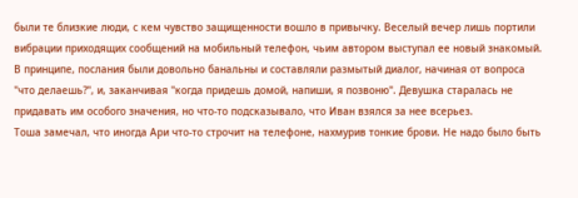были те близкие люди, с кем чувство защищенности вошло в привычку. Веселый вечер лишь портили вибрации приходящих сообщений на мобильный телефон, чьим автором выступал ее новый знакомый. В принципе, послания были довольно банальны и составляли размытый диалог, начиная от вопроса "что делаешь?", и, заканчивая "когда придешь домой, напиши, я позвоню". Девушка старалась не придавать им особого значения, но что-то подсказывало, что Иван взялся за нее всерьез.
Тоша замечал, что иногда Ари что-то строчит на телефоне, нахмурив тонкие брови. Не надо было быть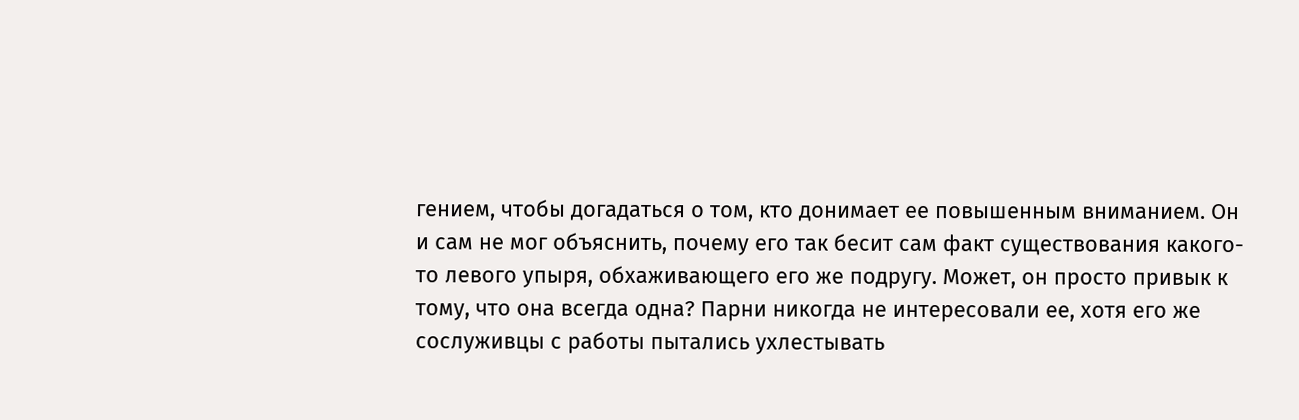гением, чтобы догадаться о том, кто донимает ее повышенным вниманием. Он и сам не мог объяснить, почему его так бесит сам факт существования какого-то левого упыря, обхаживающего его же подругу. Может, он просто привык к тому, что она всегда одна? Парни никогда не интересовали ее, хотя его же сослуживцы с работы пытались ухлестывать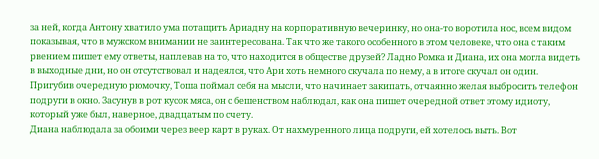за ней, когда Антону хватило ума потащить Ариадну на корпоративную вечеринку, но она-то воротила нос, всем видом показывая, что в мужском внимании не заинтересована. Так что же такого особенного в этом человеке, что она с таким рвением пишет ему ответы, наплевав на то, что находится в обществе друзей? Ладно Ромка и Диана, их она могла видеть в выходные дни, но он отсутствовал и надеялся, что Ари хоть немного скучала по нему, а в итоге скучал он один. Пригубив очередную рюмочку, Тоша поймал себя на мысли, что начинает закипать, отчаянно желая выбросить телефон подруги в окно. Засунув в рот кусок мяса, он с бешенством наблюдал, как она пишет очередной ответ этому идиоту, который уже был, наверное, двадцатым по счету.
Диана наблюдала за обоими через веер карт в руках. От нахмуренного лица подруги, ей хотелось выть. Вот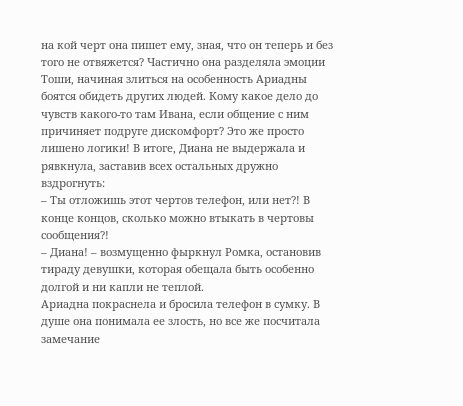на кой черт она пишет ему, зная, что он теперь и без того не отвяжется? Частично она разделяла эмоции Тоши, начиная злиться на особенность Ариадны боятся обидеть других людей. Кому какое дело до чувств какого-то там Ивана, если общение с ним причиняет подруге дискомфорт? Это же просто лишено логики! В итоге, Диана не выдержала и рявкнула, заставив всех остальных дружно вздрогнуть:
– Ты отложишь этот чертов телефон, или нет?! В конце концов, сколько можно втыкать в чертовы сообщения?!
– Диана! – возмущенно фыркнул Ромка, остановив тираду девушки, которая обещала быть особенно долгой и ни капли не теплой.
Ариадна покраснела и бросила телефон в сумку. В душе она понимала ее злость, но все же посчитала замечание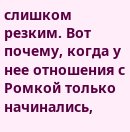слишком резким. Вот почему, когда у нее отношения с Ромкой только начинались,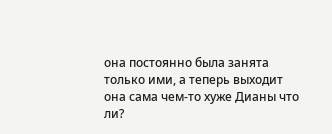она постоянно была занята только ими, а теперь выходит она сама чем-то хуже Дианы что ли?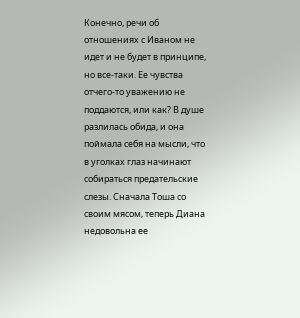Конечно, речи об отношениях с Иваном не идет и не будет в принципе, но все-таки. Ее чувства отчего-то уважению не поддаются, или как? В душе разлилась обида, и она поймала себя на мысли, что в уголках глаз начинают собираться предательские слезы. Сначала Тоша со своим мясом, теперь Диана недовольна ее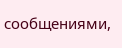сообщениями,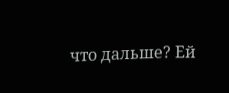что дальше? Ей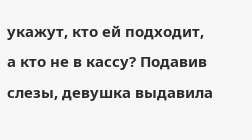укажут, кто ей подходит, а кто не в кассу? Подавив слезы, девушка выдавила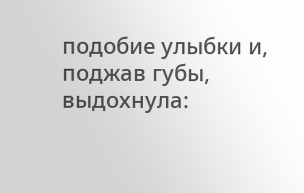подобие улыбки и, поджав губы, выдохнула: